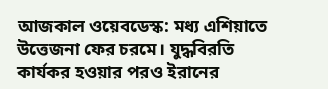আজকাল ওয়েবডেস্ক: মধ্য এশিয়াতে উত্তেজনা ফের চরমে। যুদ্ধবিরতি কার্যকর হওয়ার পরও ইরানের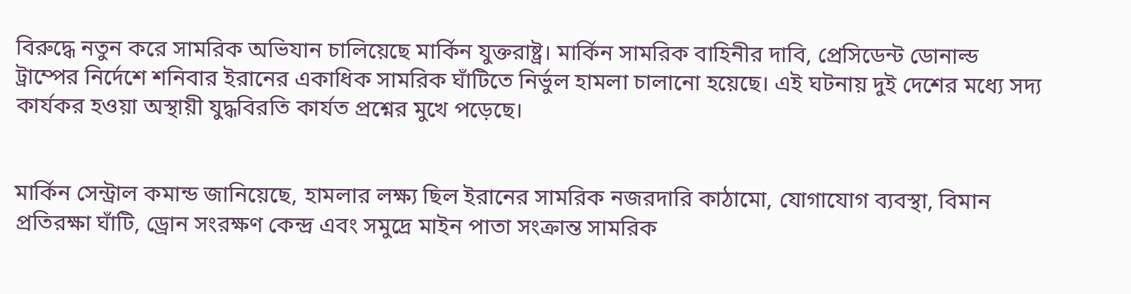বিরুদ্ধে নতুন করে সামরিক অভিযান চালিয়েছে মার্কিন যুক্তরাষ্ট্র। মার্কিন সামরিক বাহিনীর দাবি, প্রেসিডেন্ট ডোনাল্ড ট্রাম্পের নির্দেশে শনিবার ইরানের একাধিক সামরিক ঘাঁটিতে নির্ভুল হামলা চালানো হয়েছে। এই ঘটনায় দুই দেশের মধ্যে সদ্য কার্যকর হওয়া অস্থায়ী যুদ্ধবিরতি কার্যত প্রশ্নের মুখে পড়েছে।


মার্কিন সেন্ট্রাল কমান্ড জানিয়েছে, হামলার লক্ষ্য ছিল ইরানের সামরিক নজরদারি কাঠামো, যোগাযোগ ব্যবস্থা, বিমান প্রতিরক্ষা ঘাঁটি, ড্রোন সংরক্ষণ কেন্দ্র এবং সমুদ্রে মাইন পাতা সংক্রান্ত সামরিক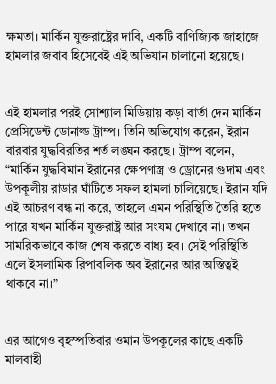ক্ষমতা। মার্কিন যুক্তরাষ্ট্রের দাবি, একটি বাণিজ্যিক জাহাজে হামলার জবাব হিসেবেই এই অভিযান চালানো হয়েছে।


এই হামলার পরই সোশ্যাল মিডিয়ায় কড়া বার্তা দেন মার্কিন প্রেসিডেন্ট ডোনাল্ড ট্রাম্প। তিনি অভিযোগ করেন, ইরান বারবার যুদ্ধবিরতির শর্ত লঙ্ঘন করছে। ট্রাম্প বলেন, “মার্কিন যুদ্ধবিমান ইরানের ক্ষেপণাস্ত্র ও ড্রোনের গুদাম এবং উপকূলীয় রাডার ঘাঁটিতে সফল হামলা চালিয়েছে। ইরান যদি এই আচরণ বন্ধ না করে, তাহলে এমন পরিস্থিতি তৈরি হতে পারে যখন মার্কিন যুক্তরাষ্ট্র আর সংযম দেখাবে না। তখন সামরিকভাবে কাজ শেষ করতে বাধ্য হব। সেই পরিস্থিতি এলে ইসলামিক রিপাবলিক অব ইরানের আর অস্তিত্বই থাকবে না।”


এর আগেও বৃহস্পতিবার ওমান উপকূলের কাছে একটি মালবাহী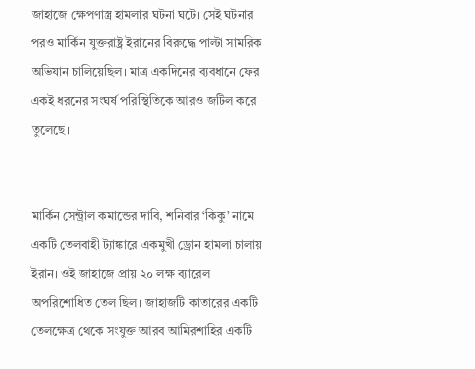জাহাজে ক্ষেপণাস্ত্র হামলার ঘটনা ঘটে। সেই ঘটনার পরও মার্কিন যুক্তরাষ্ট্র ইরানের বিরুদ্ধে পাল্টা সামরিক অভিযান চালিয়েছিল। মাত্র একদিনের ব্যবধানে ফের একই ধরনের সংঘর্ষ পরিস্থিতিকে আরও জটিল করে তুলেছে।


মার্কিন সেন্ট্রাল কমান্ডের দাবি, শনিবার ‘কিকু’ নামে একটি তেলবাহী ট্যাঙ্কারে একমুখী ড্রোন হামলা চালায় ইরান। ওই জাহাজে প্রায় ২০ লক্ষ ব্যারেল অপরিশোধিত তেল ছিল। জাহাজটি কাতারের একটি তেলক্ষেত্র থেকে সংযুক্ত আরব আমিরশাহির একটি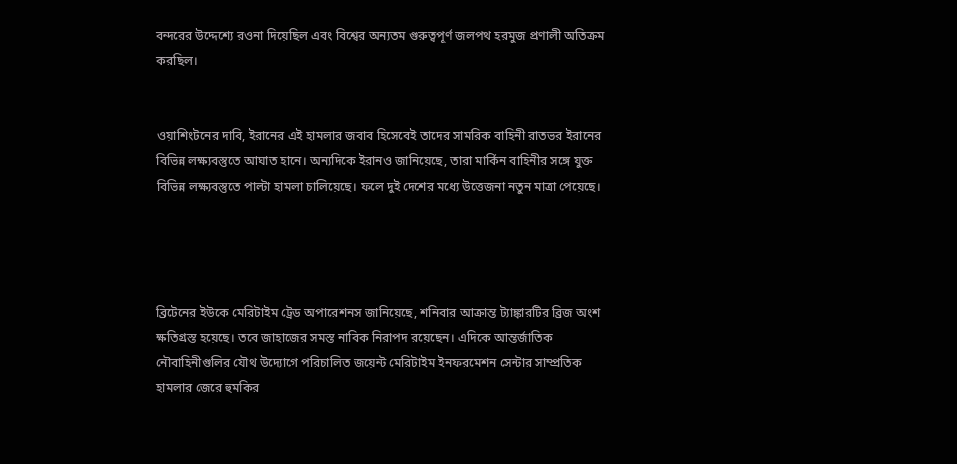বন্দরের উদ্দেশ্যে রওনা দিয়েছিল এবং বিশ্বের অন্যতম গুরুত্বপূর্ণ জলপথ হরমুজ প্রণালী অতিক্রম করছিল।


ওয়াশিংটনের দাবি, ইরানের এই হামলার জবাব হিসেবেই তাদের সামরিক বাহিনী রাতভর ইরানের বিভিন্ন লক্ষ্যবস্তুতে আঘাত হানে। অন্যদিকে ইরানও জানিয়েছে, তারা মার্কিন বাহিনীর সঙ্গে যুক্ত বিভিন্ন লক্ষ্যবস্তুতে পাল্টা হামলা চালিয়েছে। ফলে দুই দেশের মধ্যে উত্তেজনা নতুন মাত্রা পেয়েছে।




ব্রিটেনের ইউকে মেরিটাইম ট্রেড অপারেশনস জানিয়েছে, শনিবার আক্রান্ত ট্যাঙ্কারটির ব্রিজ অংশ ক্ষতিগ্রস্ত হয়েছে। তবে জাহাজের সমস্ত নাবিক নিরাপদ রয়েছেন। এদিকে আন্তর্জাতিক নৌবাহিনীগুলির যৌথ উদ্যোগে পরিচালিত জয়েন্ট মেরিটাইম ইনফরমেশন সেন্টার সাম্প্রতিক হামলার জেরে হুমকির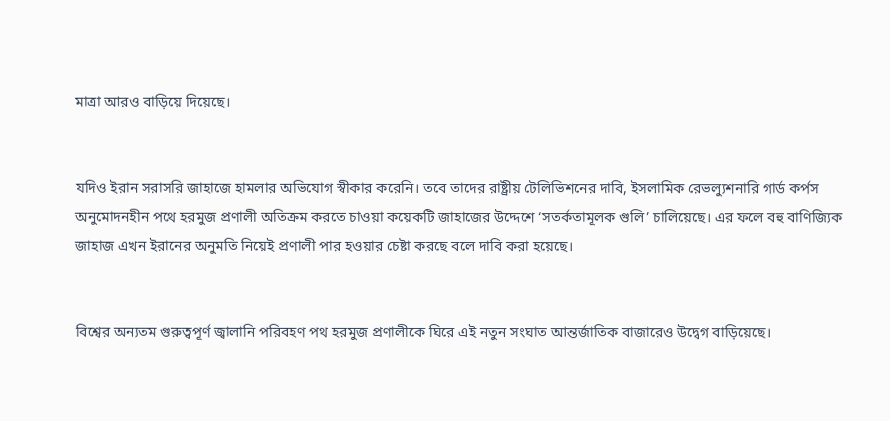মাত্রা আরও বাড়িয়ে দিয়েছে।


যদিও ইরান সরাসরি জাহাজে হামলার অভিযোগ স্বীকার করেনি। তবে তাদের রাষ্ট্রীয় টেলিভিশনের দাবি, ইসলামিক রেভল্যুশনারি গার্ড কর্পস অনুমোদনহীন পথে হরমুজ প্রণালী অতিক্রম করতে চাওয়া কয়েকটি জাহাজের উদ্দেশে ‘সতর্কতামূলক গুলি’ চালিয়েছে। এর ফলে বহু বাণিজ্যিক জাহাজ এখন ইরানের অনুমতি নিয়েই প্রণালী পার হওয়ার চেষ্টা করছে বলে দাবি করা হয়েছে।


বিশ্বের অন্যতম গুরুত্বপূর্ণ জ্বালানি পরিবহণ পথ হরমুজ প্রণালীকে ঘিরে এই নতুন সংঘাত আন্তর্জাতিক বাজারেও উদ্বেগ বাড়িয়েছে।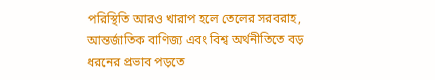পরিস্থিতি আরও খারাপ হলে তেলের সরবরাহ, আন্তর্জাতিক বাণিজ্য এবং বিশ্ব অর্থনীতিতে বড় ধরনের প্রভাব পড়তে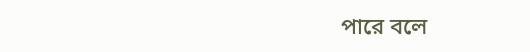পারে বলে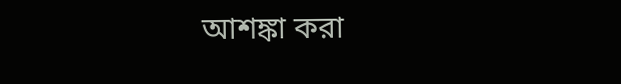আশঙ্কা করা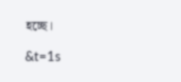হচ্ছে।

&t=1s